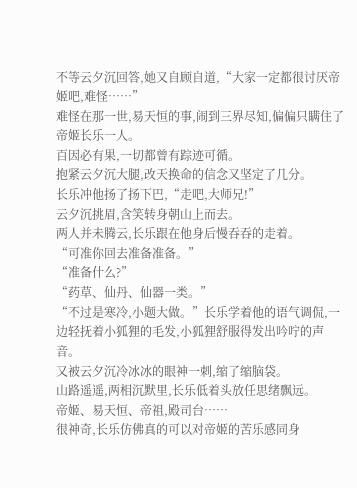不等云夕沉回答,她又自顾自道,“大家一定都很讨厌帝姬吧,难怪……”
难怪在那一世,易天恒的事,闹到三界尽知,偏偏只瞒住了帝姬长乐一人。
百因必有果,一切都曾有踪迹可循。
抱紧云夕沉大腿,改天换命的信念又坚定了几分。
长乐冲他扬了扬下巴,“走吧,大师兄!”
云夕沉挑眉,含笑转身朝山上而去。
两人并未腾云,长乐跟在他身后慢吞吞的走着。
“可准你回去准备准备。”
“准备什么?”
“药草、仙丹、仙器一类。”
“不过是寒冷,小题大做。”长乐学着他的语气调侃,一边轻抚着小狐狸的毛发,小狐狸舒服得发出吟咛的声音。
又被云夕沉冷冰冰的眼神一刺,缩了缩脑袋。
山路遥遥,两相沉默里,长乐低着头放任思绪飘远。
帝姬、易天恒、帝祖,殿司台……
很神奇,长乐仿佛真的可以对帝姬的苦乐感同身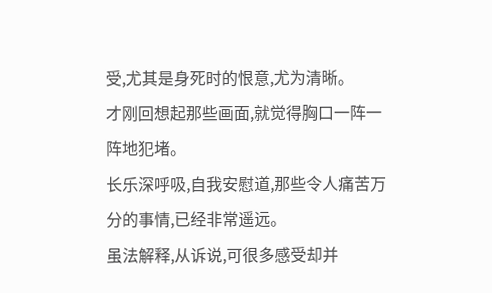受,尤其是身死时的恨意,尤为清晰。
才刚回想起那些画面,就觉得胸口一阵一阵地犯堵。
长乐深呼吸,自我安慰道,那些令人痛苦万分的事情,已经非常遥远。
虽法解释,从诉说,可很多感受却并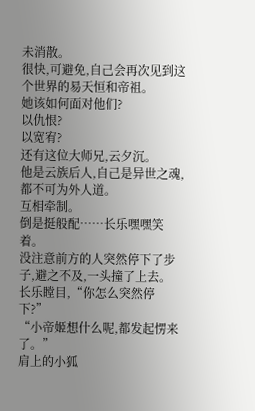未消散。
很快,可避免,自己会再次见到这个世界的易天恒和帝祖。
她该如何面对他们?
以仇恨?
以宽宥?
还有这位大师兄,云夕沉。
他是云族后人,自己是异世之魂,都不可为外人道。
互相牵制。
倒是挺般配……长乐嘿嘿笑着。
没注意前方的人突然停下了步子,避之不及,一头撞了上去。
长乐瞠目,“你怎么突然停下?”
“小帝姬想什么呢,都发起愣来了。”
肩上的小狐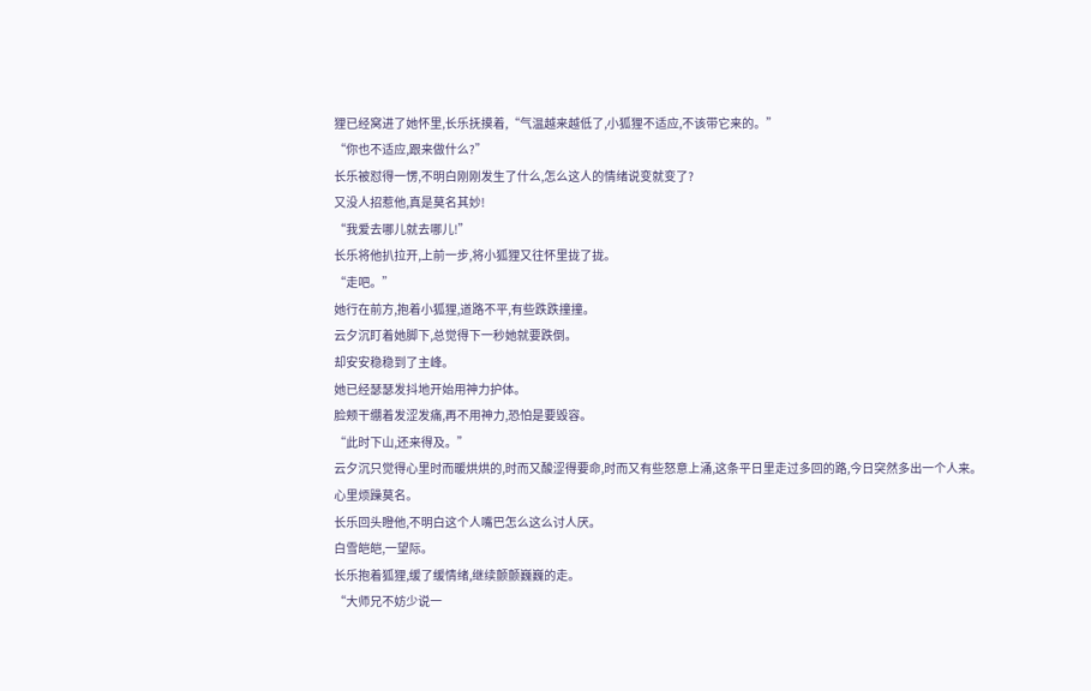狸已经窝进了她怀里,长乐抚摸着,“气温越来越低了,小狐狸不适应,不该带它来的。”
“你也不适应,跟来做什么?”
长乐被怼得一愣,不明白刚刚发生了什么,怎么这人的情绪说变就变了?
又没人招惹他,真是莫名其妙!
“我爱去哪儿就去哪儿!”
长乐将他扒拉开,上前一步,将小狐狸又往怀里拢了拢。
“走吧。”
她行在前方,抱着小狐狸,道路不平,有些跌跌撞撞。
云夕沉盯着她脚下,总觉得下一秒她就要跌倒。
却安安稳稳到了主峰。
她已经瑟瑟发抖地开始用神力护体。
脸颊干绷着发涩发痛,再不用神力,恐怕是要毁容。
“此时下山,还来得及。”
云夕沉只觉得心里时而暖烘烘的,时而又酸涩得要命,时而又有些怒意上涌,这条平日里走过多回的路,今日突然多出一个人来。
心里烦躁莫名。
长乐回头瞪他,不明白这个人嘴巴怎么这么讨人厌。
白雪皑皑,一望际。
长乐抱着狐狸,缓了缓情绪,继续颤颤巍巍的走。
“大师兄不妨少说一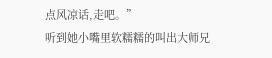点风凉话,走吧。”
听到她小嘴里软糯糯的叫出大师兄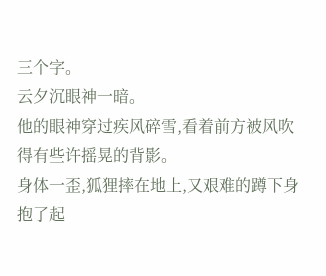三个字。
云夕沉眼神一暗。
他的眼神穿过疾风碎雪,看着前方被风吹得有些许摇晃的背影。
身体一歪,狐狸摔在地上,又艰难的蹲下身抱了起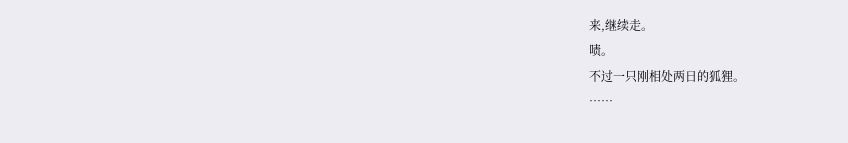来,继续走。
啧。
不过一只刚相处两日的狐狸。
……